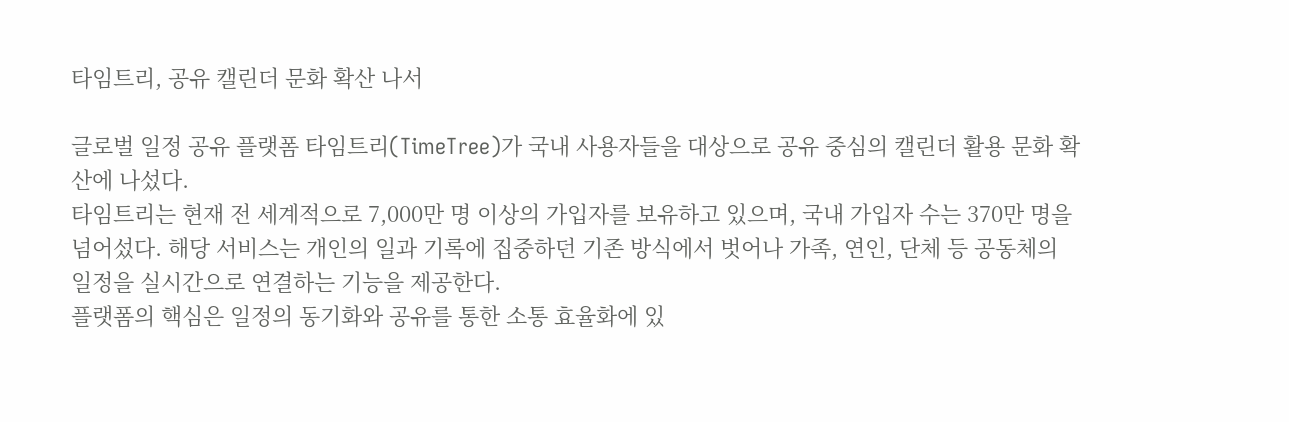타임트리, 공유 캘린더 문화 확산 나서

글로벌 일정 공유 플랫폼 타임트리(TimeTree)가 국내 사용자들을 대상으로 공유 중심의 캘린더 활용 문화 확산에 나섰다.
타임트리는 현재 전 세계적으로 7,000만 명 이상의 가입자를 보유하고 있으며, 국내 가입자 수는 370만 명을 넘어섰다. 해당 서비스는 개인의 일과 기록에 집중하던 기존 방식에서 벗어나 가족, 연인, 단체 등 공동체의 일정을 실시간으로 연결하는 기능을 제공한다.
플랫폼의 핵심은 일정의 동기화와 공유를 통한 소통 효율화에 있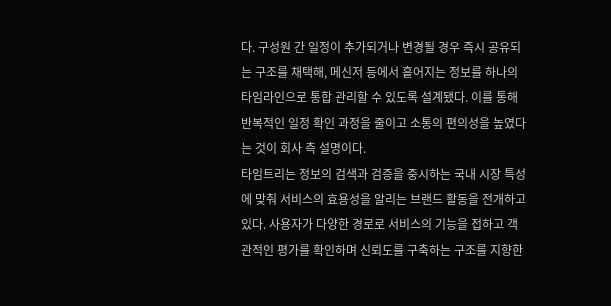다. 구성원 간 일정이 추가되거나 변경될 경우 즉시 공유되는 구조를 채택해, 메신저 등에서 흩어지는 정보를 하나의 타임라인으로 통합 관리할 수 있도록 설계됐다. 이를 통해 반복적인 일정 확인 과정을 줄이고 소통의 편의성을 높였다는 것이 회사 측 설명이다.
타임트리는 정보의 검색과 검증을 중시하는 국내 시장 특성에 맞춰 서비스의 효용성을 알리는 브랜드 활동을 전개하고 있다. 사용자가 다양한 경로로 서비스의 기능을 접하고 객관적인 평가를 확인하며 신뢰도를 구축하는 구조를 지향한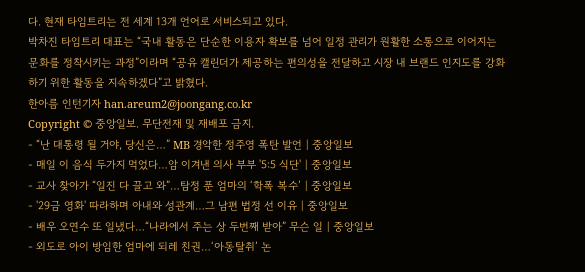다. 현재 타임트리는 전 세계 13개 언어로 서비스되고 있다.
박차진 타임트리 대표는 “국내 활동은 단순한 이용자 확보를 넘어 일정 관리가 원활한 소통으로 이어지는 문화를 정착시키는 과정”이라며 “공유 캘린더가 제공하는 편의성을 전달하고 시장 내 브랜드 인지도를 강화하기 위한 활동을 지속하겠다”고 밝혔다.
한아름 인턴기자 han.areum2@joongang.co.kr
Copyright © 중앙일보. 무단전재 및 재배포 금지.
- “난 대통령 될 거야, 당신은…” MB 경악한 정주영 폭탄 발언 | 중앙일보
- 매일 이 음식 두가지 먹었다…암 이겨낸 의사 부부 '5:5 식단' | 중앙일보
- 교사 찾아가 “일진 다 끌고 와”…탐정 푼 엄마의 ‘학폭 복수’ | 중앙일보
- '29금 영화' 따라하며 아내와 성관계…그 남편 법정 선 이유 | 중앙일보
- 배우 오연수 또 일냈다…“나라에서 주는 상 두번째 받아” 무슨 일 | 중앙일보
- 외도로 아이 방임한 엄마에 되레 친권…‘아동탈취’ 논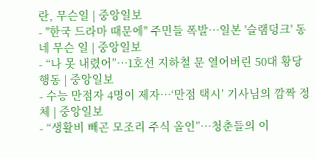란, 무슨일 | 중앙일보
- "한국 드라마 때문에" 주민들 폭발…일본 '슬램덩크' 동네 무슨 일 | 중앙일보
- “나 못 내렸어”…1호선 지하철 문 열어버린 50대 황당 행동 | 중앙일보
- 수능 만점자 4명이 제자…‘만점 택시’ 기사님의 깜짝 정체 | 중앙일보
- “생활비 빼곤 모조리 주식 올인”…청춘들의 이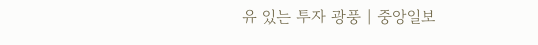유 있는 투자 광풍 | 중앙일보